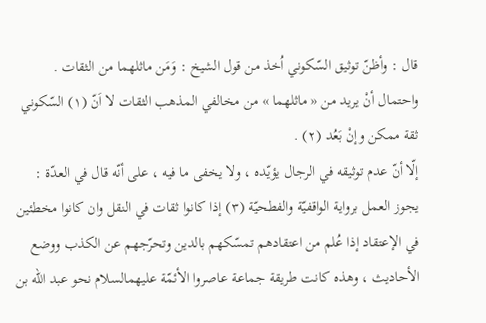قال : وأظنّ توثيق السّكوني اُخذ من قول الشيخ : وَمَن ماثلهما من الثقات . واحتمال أنْ يريد من « ماثلهما » من مخالفي المذهب الثقات لا اَنّ (١) السّكوني ثقة ممكن وإنْ بَعُد (٢) .
إلّا أنّ عدم توثيقه في الرجال يؤيّده ، ولا يخفى ما فيه ، على أنّه قال في العدّة : يجوز العمل برواية الواقفيّة والفطحيّة (٣) إذا كانوا ثقات في النقل وان كانوا مخطئين في الإعتقاد إذا عُلم من اعتقادهم تمسّكهم بالدين وتحرّجهم عن الكذب ووضع الأحاديث ، وهذه كانت طريقة جماعة عاصروا الأئمّة عليهمالسلام نحو عبد الله بن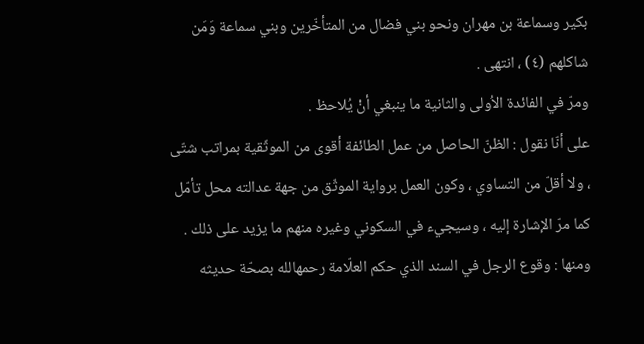بكير وسماعة بن مهران ونحو بني فضال من المتأخّرين وبني سماعة وَمَن شاكلهم (٤) ، انتهى .
ومرّ في الفائدة الاُولى والثانية ما ينبغي أنْ يُلاحظ .
على أنّا نقول : الظنّ الحاصل من عمل الطائفة أقوى من الموثّقية بمراتب شتّى ، ولا أقلّ من التساوي ، وكون العمل برواية الموثّق من جهة عدالته محل تأمّل كما مرّ الإشارة إليه ، وسيجيء في السكوني وغيره منهم ما يزيد على ذلك .
ومنها : وقوع الرجل في السند الذي حكم العلّامة رحمهالله بصحّة حديثه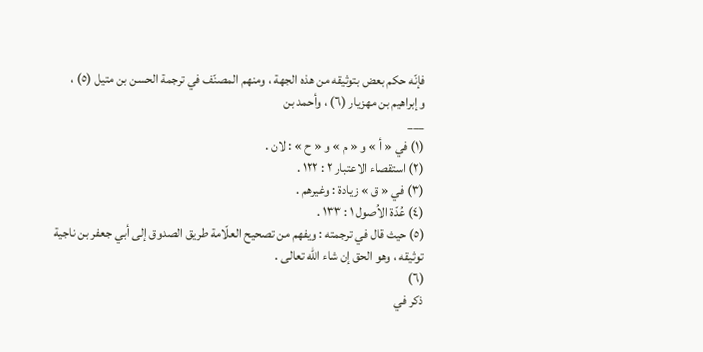فإنّه حكم بعض بتوثيقه من هذه الجهة ، ومنهم المصنّف في ترجمة الحسن بن متيل (٥) ، وإبراهيم بن مهزيار (٦) ، وأحمد بن
___
(١) في « أ » و « م » و « ح » : لان .
(٢) استقصاء الاعتبار ٢ : ١٢٢ .
(٣) في « ق » زيادة : وغيرهم .
(٤) عُدّة الاُصول ١ : ١٣٣ .
(٥) حيث قال في ترجمته : ويفهم من تصحيح العلّامة طريق الصدوق إلى أبي جعفر بن ناجية توثيقه ، وهو الحق إن شاء الله تعالى .
(٦)
ذكر في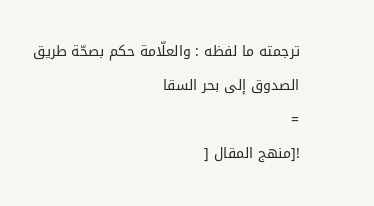ترجمته ما لفظه : والعلّامة حكم بصحّة طريق الصدوق إلى بحر السقا
=
![منهج المقال [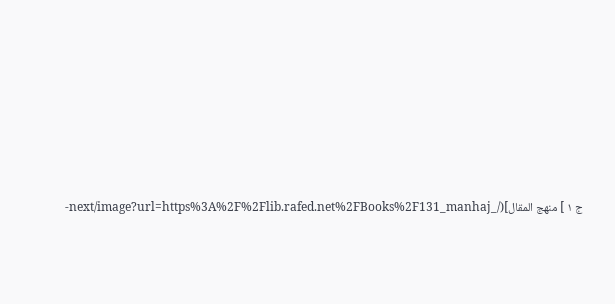ج ١ ] منهج المقال](/_next/image?url=https%3A%2F%2Flib.rafed.net%2FBooks%2F131_manhaj-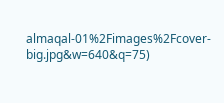almaqal-01%2Fimages%2Fcover-big.jpg&w=640&q=75)